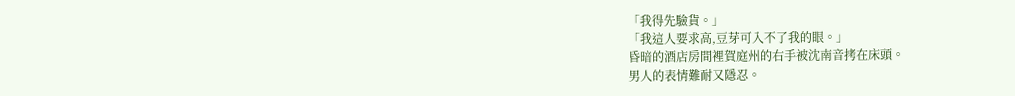「我得先驗貨。」
「我這人要求高,豆芽可入不了我的眼。」
昏暗的酒店房間裡賀庭州的右手被沈南音拷在床頭。
男人的表情難耐又隱忍。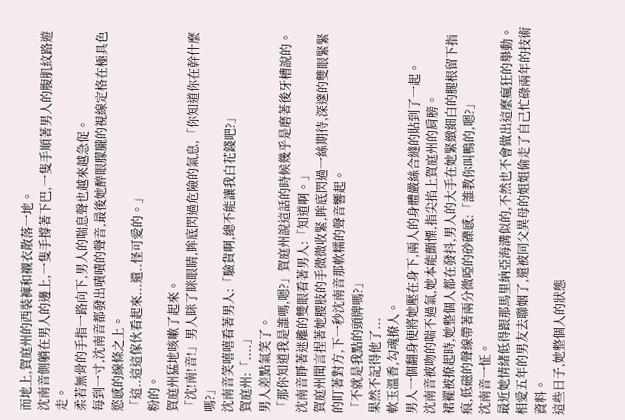而地上,賀庭州的西裝褲和襯衣散落一地。
沈南音側躺在男人的邊上,一隻手撐著下巴,一隻手順著男人的腹肌紋路遊走。
柔若無骨的手指一路向下,男人的喘息聲也越來越急促。
每到一寸,沈南音都發出嘖嘖的聲音,最後她醉眼朦朧的視線定格在極具色慾感的線條之上。
「這..這這傢伙看起來...還..怪可愛的。」
粉的。
賀庭州猛地咳嗽了起來。
「沈!南!音!」男人眯了眯眼睛,眸底閃過危險的氣息,「你知道你在幹什麼嗎?」
沈南音笑嘻嘻看著男人:「驗貨啊,總不能讓我白花錢吧?」
賀庭州:「....」
男人差點氣笑了。
「那你知道我是誰嗎,嗯?」賀庭州說這話的時候幾乎是磨著後牙槽說的。
沈南音睜著迷離的雙眼看著男人:「知道啊。」
賀庭州聞言捏著她腰肢的手微微收緊,眸底閃過一絲期待,深邃的雙眼緊緊的盯著對方,下一秒沈南音那軟糯的聲音響起。
「不就是我點的頭牌嗎?」
果然不記得他了...
軟玉溫香,勾魂撩人。
男人一個翻身便將她壓在身下,兩人的身體嚴絲合縫的貼到了一起。
沈南音被吻的喘不過氣,她本能顫慄,指尖掐上賀庭州的肩膀。
裙襬被撩起時,她整個人都在發抖,男人的大手在她緊緻細白的腿根留下指痕,低磁的聲線帶著兩分微啞的砂礫感:「誰教你叫鴨的,嗯?」
沈南音一怔。
最近她情緒低得跟那馬里納亞海溝似的,不然也不會做出這麼瘋狂的舉動。
相愛五年的男友去聯姻了,還被同父異母的姐姐偷走了自己忙碌兩年的技術資料。
這些日子,她整個人的狀態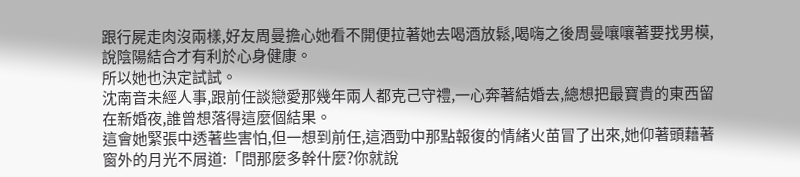跟行屍走肉沒兩樣,好友周曼擔心她看不開便拉著她去喝酒放鬆,喝嗨之後周曼嚷嚷著要找男模,說陰陽結合才有利於心身健康。
所以她也決定試試。
沈南音未經人事,跟前任談戀愛那幾年兩人都克己守禮,一心奔著結婚去,總想把最寶貴的東西留在新婚夜,誰曾想落得這麼個結果。
這會她緊張中透著些害怕,但一想到前任,這酒勁中那點報復的情緒火苗冒了出來,她仰著頭藉著窗外的月光不屑道:「問那麼多幹什麼?你就說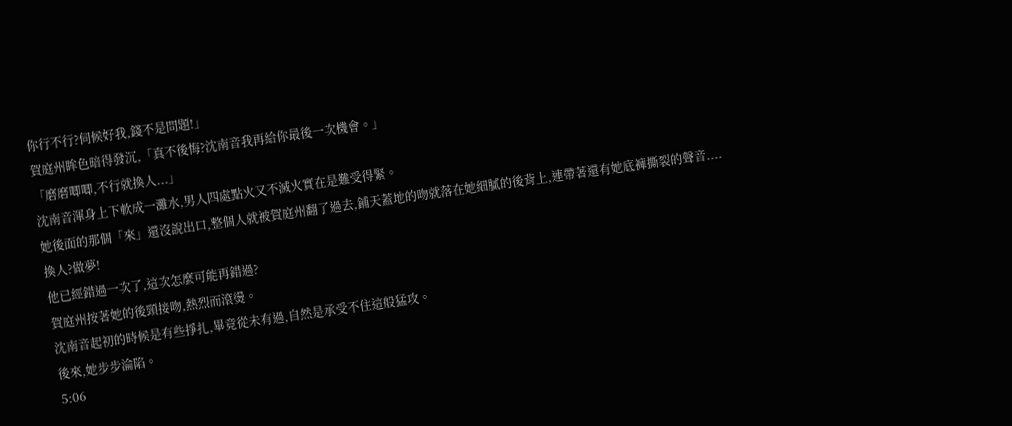你行不行?伺候好我,錢不是問題!」
賀庭州眸色暗得發沉,「真不後悔?沈南音我再給你最後一次機會。」
「磨磨唧唧,不行就換人...」
沈南音渾身上下軟成一灘水,男人四處點火又不滅火實在是難受得緊。
她後面的那個「來」還沒說出口,整個人就被賀庭州翻了過去,鋪天蓋地的吻就落在她細膩的後背上,連帶著還有她底褲撕裂的聲音....
換人?做夢!
他已經錯過一次了,這次怎麼可能再錯過?
賀庭州按著她的後頸接吻,熱烈而滾燙。
沈南音起初的時候是有些掙扎,畢竟從未有過,自然是承受不住這般猛攻。
後來,她步步淪陷。
5:06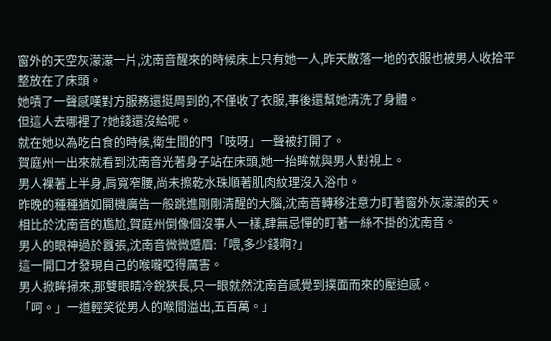窗外的天空灰濛濛一片,沈南音醒來的時候床上只有她一人,昨天散落一地的衣服也被男人收拾平整放在了床頭。
她嘖了一聲感嘆對方服務還挺周到的,不僅收了衣服,事後還幫她清洗了身體。
但這人去哪裡了?她錢還沒給呢。
就在她以為吃白食的時候,衛生間的門「吱呀」一聲被打開了。
賀庭州一出來就看到沈南音光著身子站在床頭,她一抬眸就與男人對視上。
男人裸著上半身,肩寬窄腰,尚未擦乾水珠順著肌肉紋理沒入浴巾。
昨晚的種種猶如開機廣告一般跳進剛剛清醒的大腦,沈南音轉移注意力盯著窗外灰濛濛的天。
相比於沈南音的尷尬,賀庭州倒像個沒事人一樣,肆無忌憚的盯著一絲不掛的沈南音。
男人的眼神過於囂張,沈南音微微蹙眉:「喂,多少錢啊?」
這一開口才發現自己的喉嚨啞得厲害。
男人掀眸掃來,那雙眼睛冷銳狹長,只一眼就然沈南音感覺到撲面而來的壓迫感。
「呵。」一道輕笑從男人的喉間溢出,五百萬。」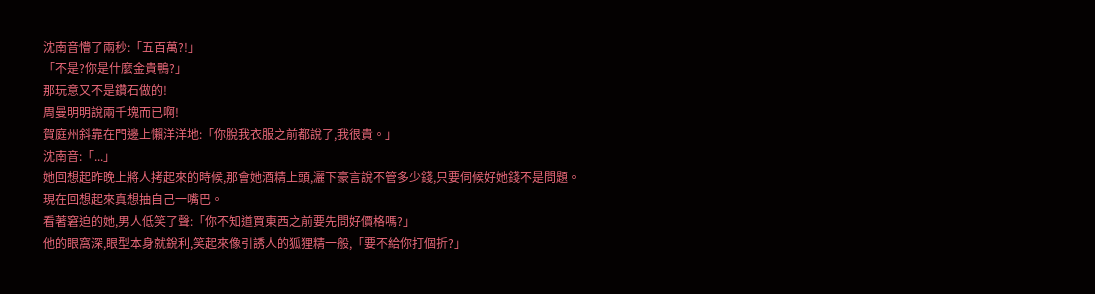沈南音懵了兩秒:「五百萬?!」
「不是?你是什麼金貴鴨?」
那玩意又不是鑽石做的!
周曼明明說兩千塊而已啊!
賀庭州斜靠在門邊上懶洋洋地:「你脫我衣服之前都說了,我很貴。」
沈南音:「...」
她回想起昨晚上將人拷起來的時候,那會她酒精上頭,灑下豪言說不管多少錢,只要伺候好她錢不是問題。
現在回想起來真想抽自己一嘴巴。
看著窘迫的她,男人低笑了聲:「你不知道買東西之前要先問好價格嗎?」
他的眼窩深,眼型本身就銳利,笑起來像引誘人的狐狸精一般,「要不給你打個折?」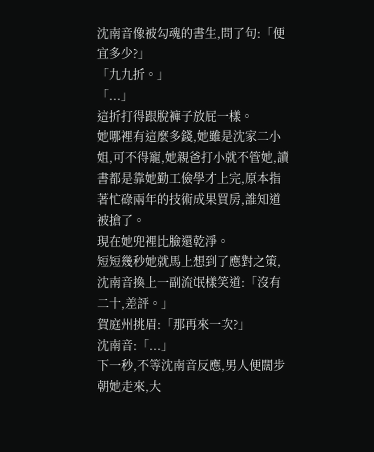沈南音像被勾魂的書生,問了句:「便宜多少?」
「九九折。」
「...」
這折打得跟脫褲子放屁一樣。
她哪裡有這麼多錢,她雖是沈家二小姐,可不得寵,她親爸打小就不管她,讀書都是靠她勤工儉學才上完,原本指著忙碌兩年的技術成果買房,誰知道被搶了。
現在她兜裡比臉還乾淨。
短短幾秒她就馬上想到了應對之策,沈南音換上一副流氓樣笑道:「沒有二十,差評。」
賀庭州挑眉:「那再來一次?」
沈南音:「...」
下一秒,不等沈南音反應,男人便闊步朝她走來,大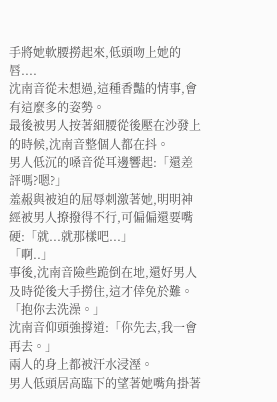手將她軟腰撈起來,低頭吻上她的唇....
沈南音從未想過,這種香豔的情事,會有這麼多的姿勢。
最後被男人按著細腰從後壓在沙發上的時候,沈南音整個人都在抖。
男人低沉的嗓音從耳邊響起:「還差評嗎?嗯?」
羞赧與被迫的屈辱刺激著她,明明神經被男人撩撥得不行,可偏偏還要嘴硬:「就...就那樣吧...」
「啊..」
事後,沈南音險些跪倒在地,還好男人及時從後大手撈住,這才倖免於難。
「抱你去洗澡。」
沈南音仰頭強撐道:「你先去,我一會再去。」
兩人的身上都被汗水浸溼。
男人低頭居高臨下的望著她嘴角掛著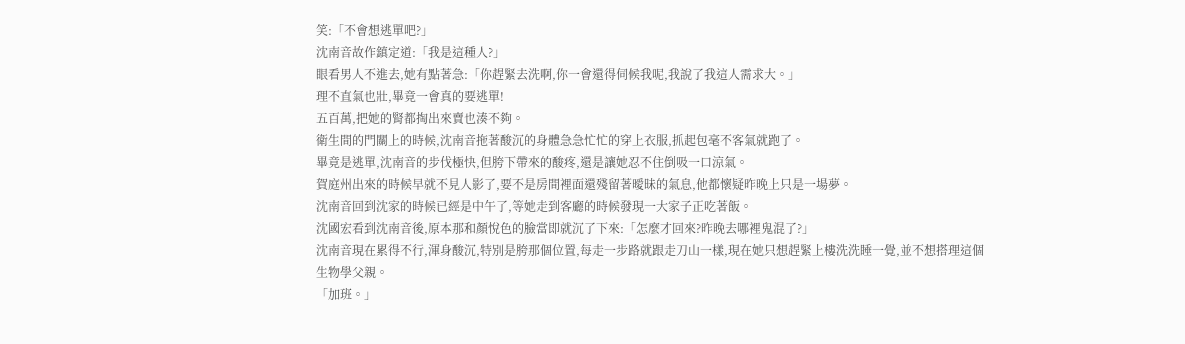笑:「不會想逃單吧?」
沈南音故作鎮定道:「我是這種人?」
眼看男人不進去,她有點著急:「你趕緊去洗啊,你一會還得伺候我呢,我說了我這人需求大。」
理不直氣也壯,畢竟一會真的要逃單!
五百萬,把她的腎都掏出來賣也湊不夠。
衛生間的門關上的時候,沈南音拖著酸沉的身體急急忙忙的穿上衣服,抓起包毫不客氣就跑了。
畢竟是逃單,沈南音的步伐極快,但胯下帶來的酸疼,還是讓她忍不住倒吸一口涼氣。
賀庭州出來的時候早就不見人影了,要不是房間裡面還殘留著曖昧的氣息,他都懷疑昨晚上只是一場夢。
沈南音回到沈家的時候已經是中午了,等她走到客廳的時候發現一大家子正吃著飯。
沈國宏看到沈南音後,原本那和顏悅色的臉當即就沉了下來:「怎麼才回來?昨晚去哪裡鬼混了?」
沈南音現在累得不行,渾身酸沉,特別是胯那個位置,每走一步路就跟走刀山一樣,現在她只想趕緊上樓洗洗睡一覺,並不想搭理這個生物學父親。
「加班。」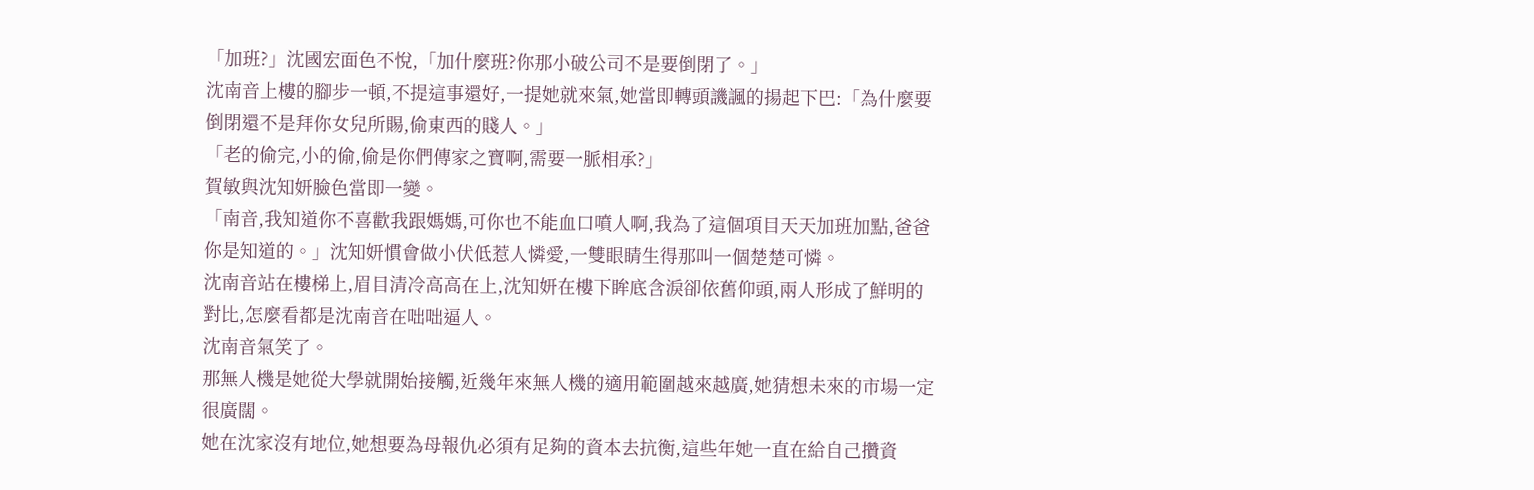「加班?」沈國宏面色不悅,「加什麼班?你那小破公司不是要倒閉了。」
沈南音上樓的腳步一頓,不提這事還好,一提她就來氣,她當即轉頭譏諷的揚起下巴:「為什麼要倒閉還不是拜你女兒所賜,偷東西的賤人。」
「老的偷完,小的偷,偷是你們傳家之寶啊,需要一脈相承?」
賀敏與沈知妍臉色當即一變。
「南音,我知道你不喜歡我跟媽媽,可你也不能血口噴人啊,我為了這個項目天天加班加點,爸爸你是知道的。」沈知妍慣會做小伏低惹人憐愛,一雙眼睛生得那叫一個楚楚可憐。
沈南音站在樓梯上,眉目清冷高高在上,沈知妍在樓下眸底含淚卻依舊仰頭,兩人形成了鮮明的對比,怎麼看都是沈南音在咄咄逼人。
沈南音氣笑了。
那無人機是她從大學就開始接觸,近幾年來無人機的適用範圍越來越廣,她猜想未來的市場一定很廣闊。
她在沈家沒有地位,她想要為母報仇必須有足夠的資本去抗衡,這些年她一直在給自己攢資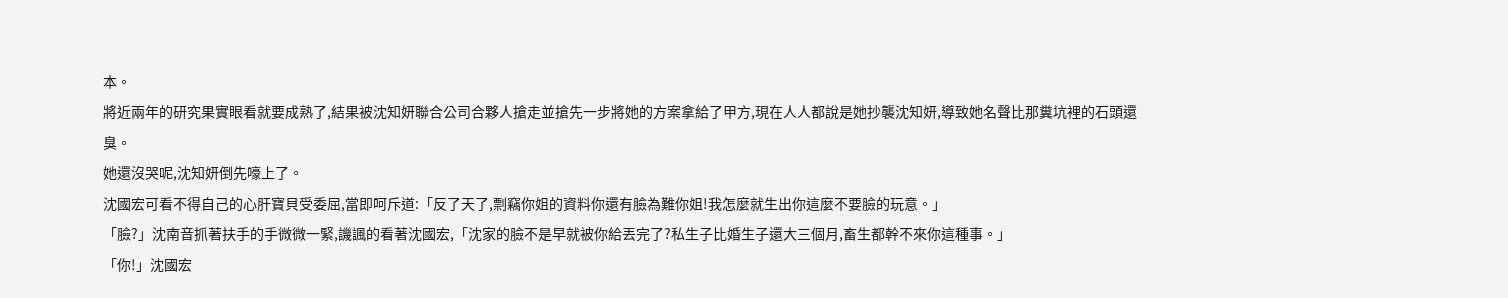本。
將近兩年的研究果實眼看就要成熟了,結果被沈知妍聯合公司合夥人搶走並搶先一步將她的方案拿給了甲方,現在人人都說是她抄襲沈知妍,導致她名聲比那糞坑裡的石頭還臭。
她還沒哭呢,沈知妍倒先嚎上了。
沈國宏可看不得自己的心肝寶貝受委屈,當即呵斥道:「反了天了,剽竊你姐的資料你還有臉為難你姐!我怎麼就生出你這麼不要臉的玩意。」
「臉?」沈南音抓著扶手的手微微一緊,譏諷的看著沈國宏,「沈家的臉不是早就被你給丟完了?私生子比婚生子還大三個月,畜生都幹不來你這種事。」
「你!」沈國宏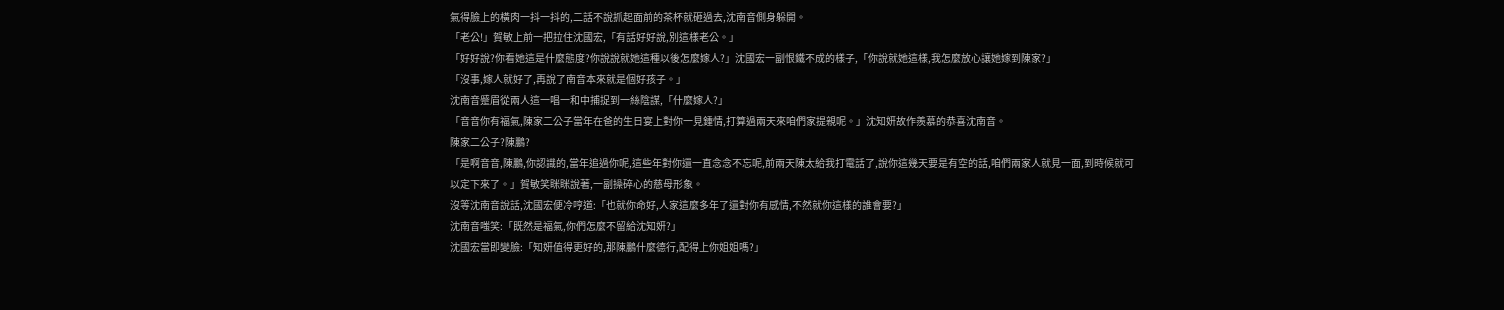氣得臉上的橫肉一抖一抖的,二話不說抓起面前的茶杯就砸過去,沈南音側身躲開。
「老公!」賀敏上前一把拉住沈國宏,「有話好好說,別這樣老公。」
「好好說?你看她這是什麼態度?你說說就她這種以後怎麼嫁人?」沈國宏一副恨鐵不成的樣子,「你說就她這樣,我怎麼放心讓她嫁到陳家?」
「沒事,嫁人就好了,再說了南音本來就是個好孩子。」
沈南音蹙眉從兩人這一唱一和中捕捉到一絲陰謀,「什麼嫁人?」
「音音你有福氣,陳家二公子當年在爸的生日宴上對你一見鍾情,打算過兩天來咱們家提親呢。」沈知妍故作羨慕的恭喜沈南音。
陳家二公子?陳鵬?
「是啊音音,陳鵬,你認識的,當年追過你呢,這些年對你還一直念念不忘呢,前兩天陳太給我打電話了,說你這幾天要是有空的話,咱們兩家人就見一面,到時候就可以定下來了。」賀敏笑眯眯說著,一副操碎心的慈母形象。
沒等沈南音說話,沈國宏便冷哼道:「也就你命好,人家這麼多年了還對你有感情,不然就你這樣的誰會要?」
沈南音嗤笑:「既然是福氣,你們怎麼不留給沈知妍?」
沈國宏當即變臉:「知妍值得更好的,那陳鵬什麼德行,配得上你姐姐嗎?」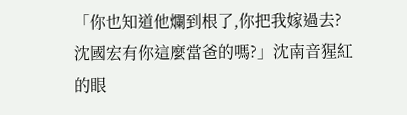「你也知道他爛到根了,你把我嫁過去?沈國宏有你這麼當爸的嗎?」沈南音猩紅的眼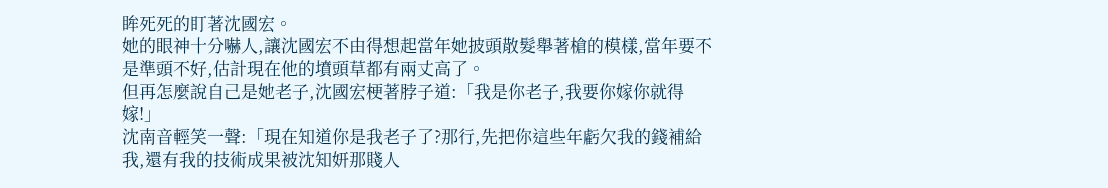眸死死的盯著沈國宏。
她的眼神十分嚇人,讓沈國宏不由得想起當年她披頭散髮舉著槍的模樣,當年要不是準頭不好,估計現在他的墳頭草都有兩丈高了。
但再怎麼說自己是她老子,沈國宏梗著脖子道:「我是你老子,我要你嫁你就得嫁!」
沈南音輕笑一聲:「現在知道你是我老子了?那行,先把你這些年虧欠我的錢補給我,還有我的技術成果被沈知妍那賤人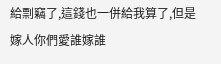給剽竊了,這錢也一併給我算了,但是嫁人你們愛誰嫁誰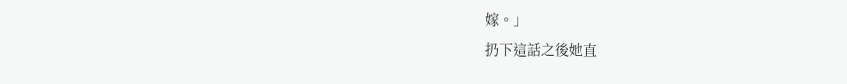嫁。」
扔下這話之後她直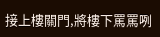接上樓關門,將樓下罵罵咧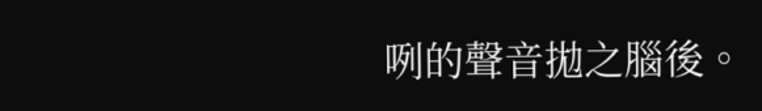咧的聲音拋之腦後。